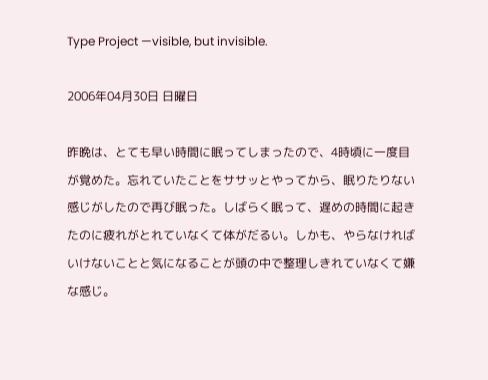Type Project —visible, but invisible.

2006年04月30日 日曜日

昨晩は、とても早い時間に眠ってしまったので、4時頃に一度目が覚めた。忘れていたことをササッとやってから、眠りたりない感じがしたので再び眠った。しばらく眠って、遅めの時間に起きたのに疲れがとれていなくて体がだるい。しかも、やらなければいけないことと気になることが頭の中で整理しきれていなくて嫌な感じ。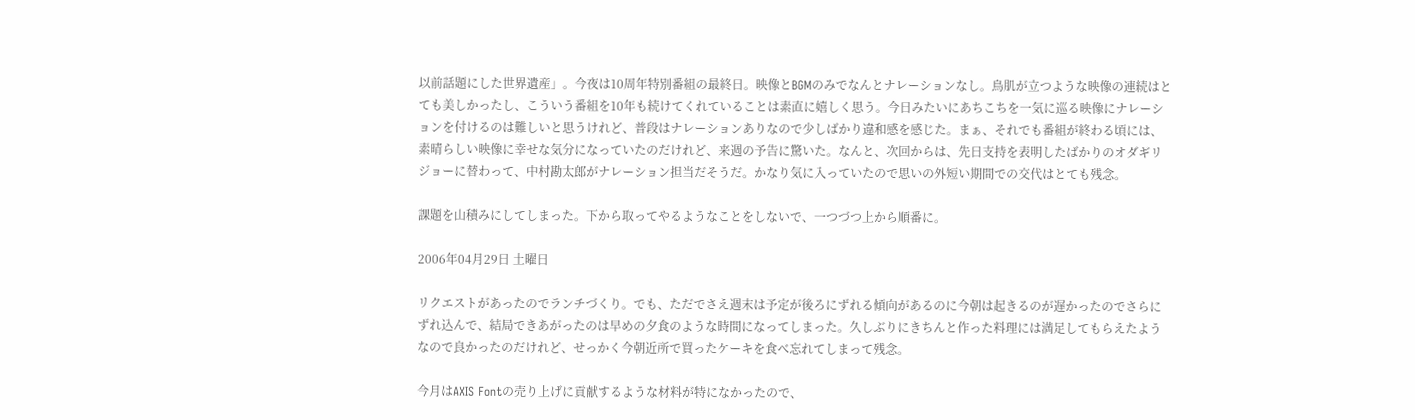以前話題にした世界遺産」。今夜は10周年特別番組の最終日。映像とBGMのみでなんとナレーションなし。鳥肌が立つような映像の連続はとても美しかったし、こういう番組を10年も続けてくれていることは素直に嬉しく思う。今日みたいにあちこちを一気に巡る映像にナレーションを付けるのは難しいと思うけれど、普段はナレーションありなので少しばかり違和感を感じた。まぁ、それでも番組が終わる頃には、素晴らしい映像に幸せな気分になっていたのだけれど、来週の予告に驚いた。なんと、次回からは、先日支持を表明したばかりのオダギリジョーに替わって、中村勘太郎がナレーション担当だそうだ。かなり気に入っていたので思いの外短い期間での交代はとても残念。

課題を山積みにしてしまった。下から取ってやるようなことをしないで、一つづつ上から順番に。

2006年04月29日 土曜日

リクエストがあったのでランチづくり。でも、ただでさえ週末は予定が後ろにずれる傾向があるのに今朝は起きるのが遅かったのでさらにずれ込んで、結局できあがったのは早めの夕食のような時間になってしまった。久しぶりにきちんと作った料理には満足してもらえたようなので良かったのだけれど、せっかく今朝近所で買ったケーキを食べ忘れてしまって残念。

今月はAXIS Fontの売り上げに貢献するような材料が特になかったので、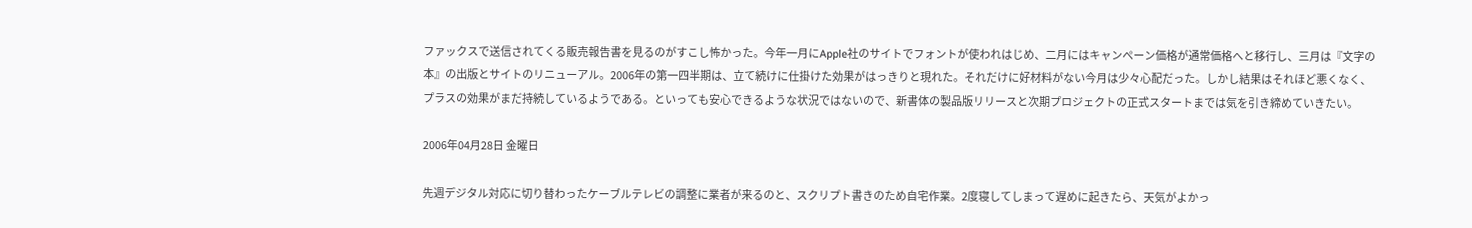ファックスで送信されてくる販売報告書を見るのがすこし怖かった。今年一月にApple社のサイトでフォントが使われはじめ、二月にはキャンぺーン価格が通常価格へと移行し、三月は『文字の本』の出版とサイトのリニューアル。2006年の第一四半期は、立て続けに仕掛けた効果がはっきりと現れた。それだけに好材料がない今月は少々心配だった。しかし結果はそれほど悪くなく、プラスの効果がまだ持続しているようである。といっても安心できるような状況ではないので、新書体の製品版リリースと次期プロジェクトの正式スタートまでは気を引き締めていきたい。

2006年04月28日 金曜日

先週デジタル対応に切り替わったケーブルテレビの調整に業者が来るのと、スクリプト書きのため自宅作業。2度寝してしまって遅めに起きたら、天気がよかっ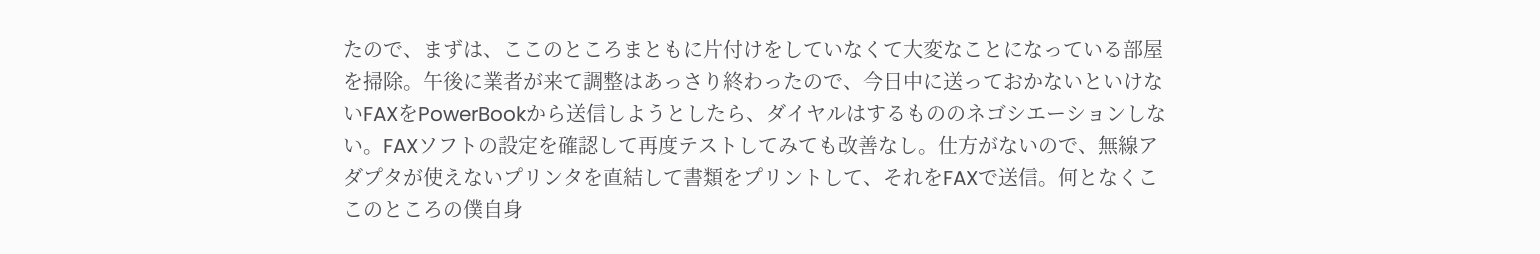たので、まずは、ここのところまともに片付けをしていなくて大変なことになっている部屋を掃除。午後に業者が来て調整はあっさり終わったので、今日中に送っておかないといけないFAXをPowerBookから送信しようとしたら、ダイヤルはするもののネゴシエーションしない。FAXソフトの設定を確認して再度テストしてみても改善なし。仕方がないので、無線アダプタが使えないプリンタを直結して書類をプリントして、それをFAXで送信。何となくここのところの僕自身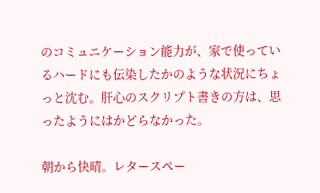のコミュニケーション能力が、家で使っているハードにも伝染したかのような状況にちょっと沈む。肝心のスクリプト書きの方は、思ったようにはかどらなかった。

朝から快晴。レタースペー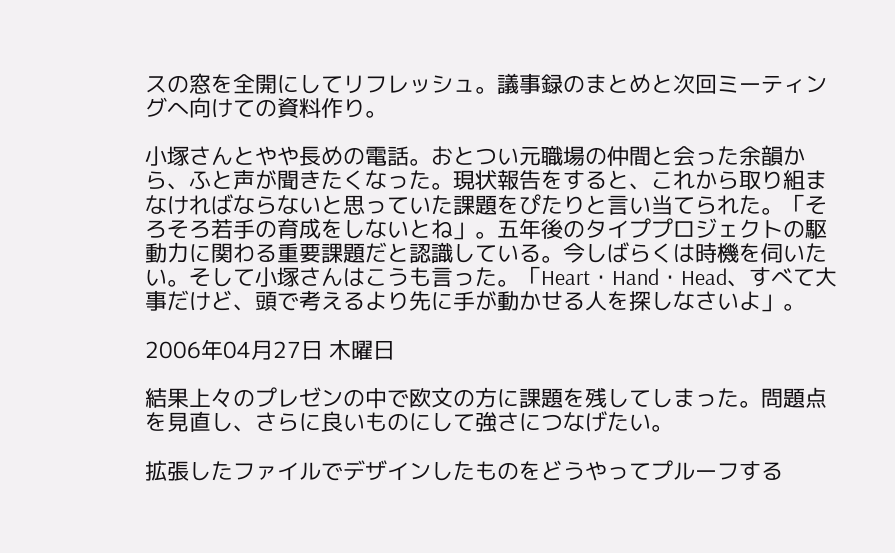スの窓を全開にしてリフレッシュ。議事録のまとめと次回ミーティングへ向けての資料作り。

小塚さんとやや長めの電話。おとつい元職場の仲間と会った余韻から、ふと声が聞きたくなった。現状報告をすると、これから取り組まなければならないと思っていた課題をぴたりと言い当てられた。「そろそろ若手の育成をしないとね」。五年後のタイププロジェクトの駆動力に関わる重要課題だと認識している。今しばらくは時機を伺いたい。そして小塚さんはこうも言った。「Heart・Hand・Head、すべて大事だけど、頭で考えるより先に手が動かせる人を探しなさいよ」。

2006年04月27日 木曜日

結果上々のプレゼンの中で欧文の方に課題を残してしまった。問題点を見直し、さらに良いものにして強さにつなげたい。

拡張したファイルでデザインしたものをどうやってプルーフする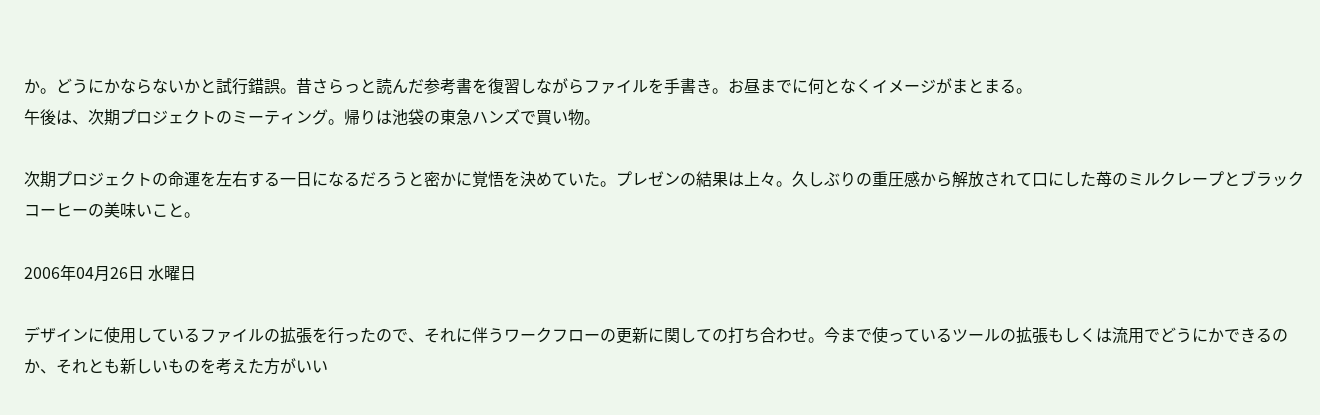か。どうにかならないかと試行錯誤。昔さらっと読んだ参考書を復習しながらファイルを手書き。お昼までに何となくイメージがまとまる。
午後は、次期プロジェクトのミーティング。帰りは池袋の東急ハンズで買い物。

次期プロジェクトの命運を左右する一日になるだろうと密かに覚悟を決めていた。プレゼンの結果は上々。久しぶりの重圧感から解放されて口にした苺のミルクレープとブラックコーヒーの美味いこと。

2006年04月26日 水曜日

デザインに使用しているファイルの拡張を行ったので、それに伴うワークフローの更新に関しての打ち合わせ。今まで使っているツールの拡張もしくは流用でどうにかできるのか、それとも新しいものを考えた方がいい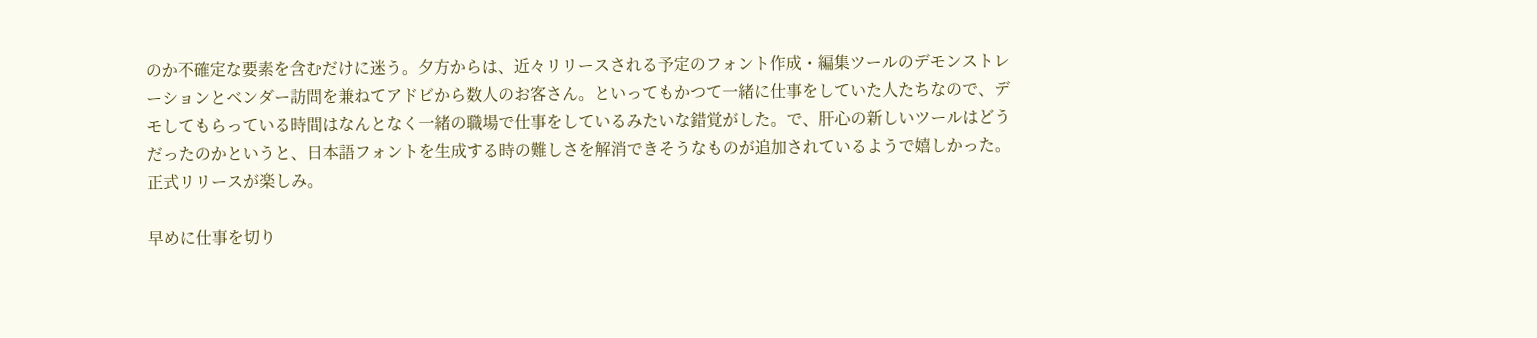のか不確定な要素を含むだけに迷う。夕方からは、近々リリースされる予定のフォント作成・編集ツールのデモンストレーションとベンダー訪問を兼ねてアドビから数人のお客さん。といってもかつて一緒に仕事をしていた人たちなので、デモしてもらっている時間はなんとなく一緒の職場で仕事をしているみたいな錯覚がした。で、肝心の新しいツールはどうだったのかというと、日本語フォントを生成する時の難しさを解消できそうなものが追加されているようで嬉しかった。正式リリースが楽しみ。

早めに仕事を切り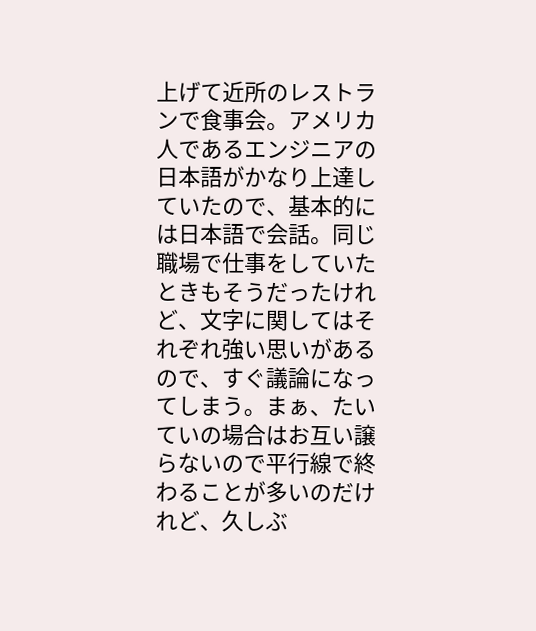上げて近所のレストランで食事会。アメリカ人であるエンジニアの日本語がかなり上達していたので、基本的には日本語で会話。同じ職場で仕事をしていたときもそうだったけれど、文字に関してはそれぞれ強い思いがあるので、すぐ議論になってしまう。まぁ、たいていの場合はお互い譲らないので平行線で終わることが多いのだけれど、久しぶ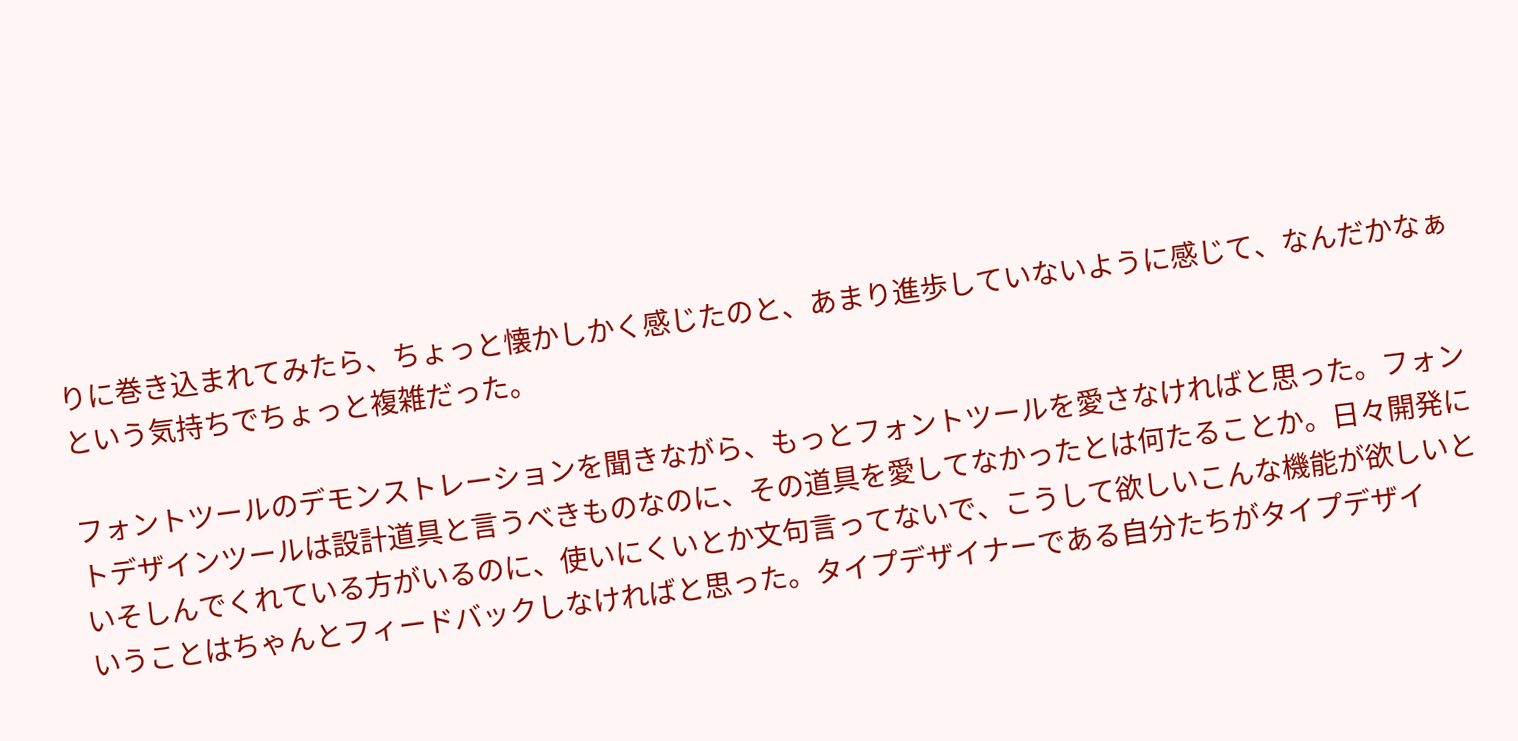りに巻き込まれてみたら、ちょっと懐かしかく感じたのと、あまり進歩していないように感じて、なんだかなぁという気持ちでちょっと複雑だった。

フォントツールのデモンストレーションを聞きながら、もっとフォントツールを愛さなければと思った。フォントデザインツールは設計道具と言うべきものなのに、その道具を愛してなかったとは何たることか。日々開発にいそしんでくれている方がいるのに、使いにくいとか文句言ってないで、こうして欲しいこんな機能が欲しいということはちゃんとフィードバックしなければと思った。タイプデザイナーである自分たちがタイプデザイ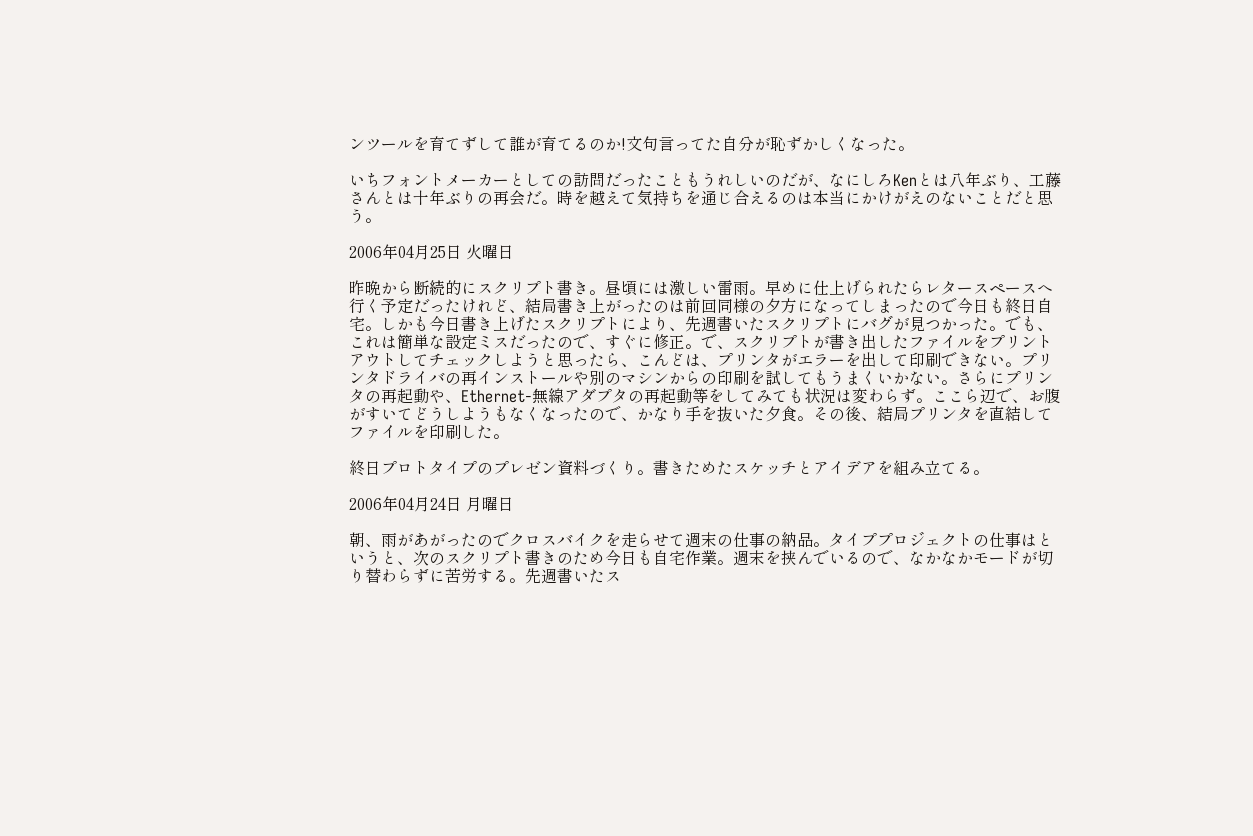ンツールを育てずして誰が育てるのか!文句言ってた自分が恥ずかしくなった。

いちフォントメーカーとしての訪問だったこともうれしいのだが、なにしろKenとは八年ぶり、工藤さんとは十年ぶりの再会だ。時を越えて気持ちを通じ合えるのは本当にかけがえのないことだと思う。

2006年04月25日 火曜日

昨晩から断続的にスクリプト書き。昼頃には激しい雷雨。早めに仕上げられたらレタースペースへ行く予定だったけれど、結局書き上がったのは前回同様の夕方になってしまったので今日も終日自宅。しかも今日書き上げたスクリプトにより、先週書いたスクリプトにバグが見つかった。でも、これは簡単な設定ミスだったので、すぐに修正。で、スクリプトが書き出したファイルをプリントアウトしてチェックしようと思ったら、こんどは、プリンタがエラーを出して印刷できない。プリンタドライバの再インストールや別のマシンからの印刷を試してもうまくいかない。さらにプリンタの再起動や、Ethernet-無線アダプタの再起動等をしてみても状況は変わらず。ここら辺で、お腹がすいてどうしようもなくなったので、かなり手を抜いた夕食。その後、結局プリンタを直結してファイルを印刷した。

終日プロトタイプのプレゼン資料づくり。書きためたスケッチとアイデアを組み立てる。

2006年04月24日 月曜日

朝、雨があがったのでクロスバイクを走らせて週末の仕事の納品。タイププロジェクトの仕事はというと、次のスクリプト書きのため今日も自宅作業。週末を挟んでいるので、なかなかモードが切り替わらずに苦労する。先週書いたス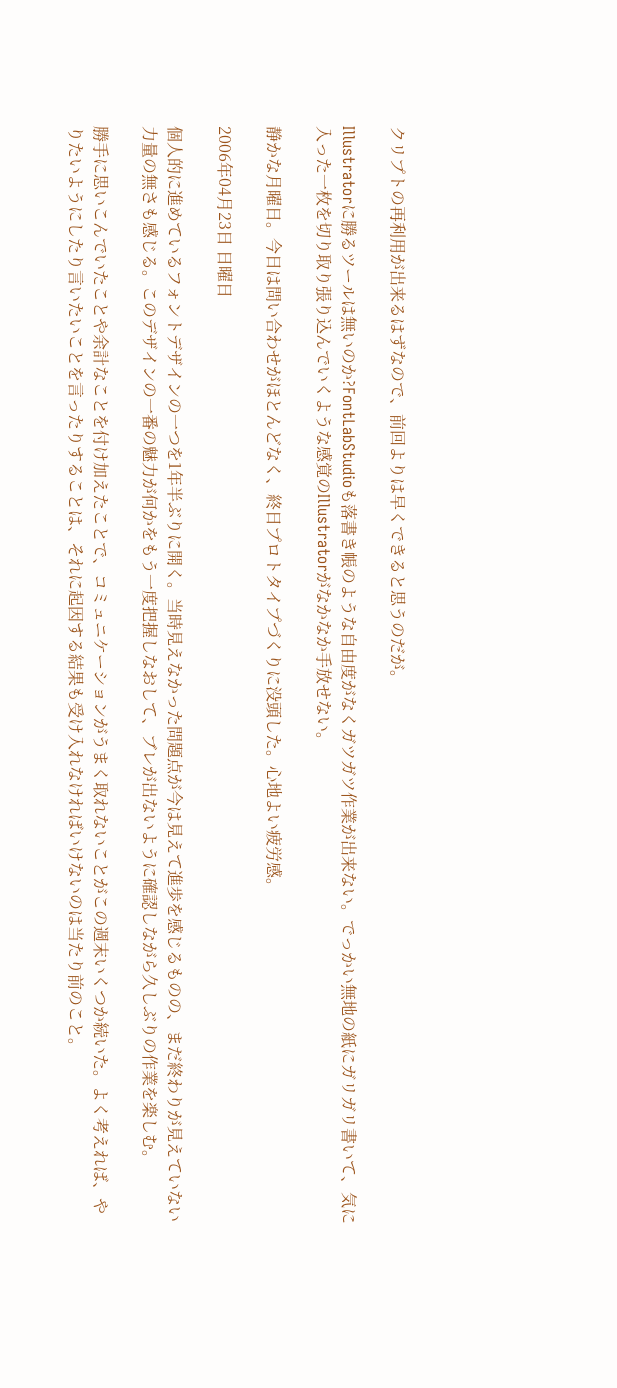クリプトの再利用が出来るはずなので、前回よりは早くできると思うのだが。

Illustratorに勝るツールは無いのか?FontLabStudioも落書き帳のような自由度がなくガツガツ作業が出来ない。でっかい無地の紙にガリガリ書いて、気に入った一枚を切り取り張り込んでいくような感覚のIllustratorがなかなか手放せない。

静かな月曜日。今日は問い合わせがほとんどなく、終日プロトタイプづくりに没頭した。心地よい疲労感。

2006年04月23日 日曜日

個人的に進めているフォントデザインの一つを1年半ぶりに開く。当時見えなかった問題点が今は見えて進歩を感じるものの、まだ終わりが見えていない力量の無さも感じる。このデザインの一番の魅力が何かをもう一度把握しなおして、ブレが出ないように確認しながら久しぶりの作業を楽しむ。

勝手に思いこんでいたことや余計なことを付け加えたことで、コミュニケーションがうまく取れないことがこの週末いくつか続いた。よく考えれば、やりたいようにしたり言いたいことを言ったりすることは、それに起因する結果も受け入れなければいけないのは当たり前のこと。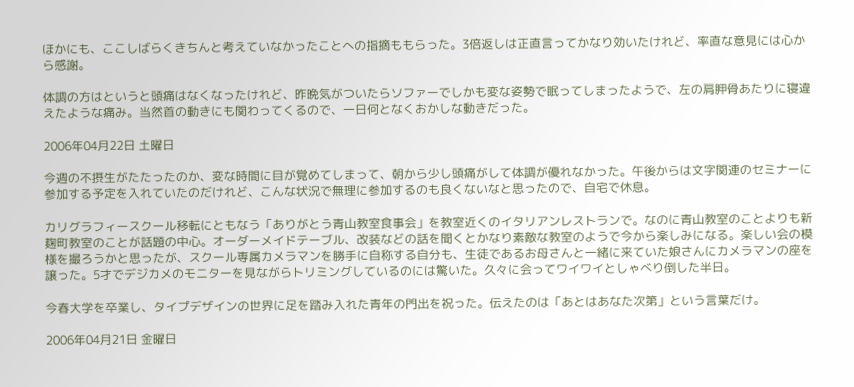ほかにも、ここしばらくきちんと考えていなかったことへの指摘ももらった。3倍返しは正直言ってかなり効いたけれど、率直な意見には心から感謝。

体調の方はというと頭痛はなくなったけれど、昨晩気がついたらソファーでしかも変な姿勢で眠ってしまったようで、左の肩胛骨あたりに寝違えたような痛み。当然首の動きにも関わってくるので、一日何となくおかしな動きだった。

2006年04月22日 土曜日

今週の不摂生がたたったのか、変な時間に目が覚めてしまって、朝から少し頭痛がして体調が優れなかった。午後からは文字関連のセミナーに参加する予定を入れていたのだけれど、こんな状況で無理に参加するのも良くないなと思ったので、自宅で休息。

カリグラフィースクール移転にともなう「ありがとう青山教室食事会」を教室近くのイタリアンレストランで。なのに青山教室のことよりも新麹町教室のことが話題の中心。オーダーメイドテーブル、改装などの話を聞くとかなり素敵な教室のようで今から楽しみになる。楽しい会の模様を撮ろうかと思ったが、スクール専属カメラマンを勝手に自称する自分も、生徒であるお母さんと一緒に来ていた娘さんにカメラマンの座を譲った。5才でデジカメのモニターを見ながらトリミングしているのには驚いた。久々に会ってワイワイとしゃべり倒した半日。

今春大学を卒業し、タイプデザインの世界に足を踏み入れた青年の門出を祝った。伝えたのは「あとはあなた次第」という言葉だけ。

2006年04月21日 金曜日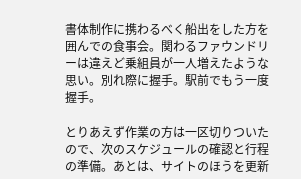書体制作に携わるべく船出をした方を囲んでの食事会。関わるファウンドリーは違えど乗組員が一人増えたような思い。別れ際に握手。駅前でもう一度握手。

とりあえず作業の方は一区切りついたので、次のスケジュールの確認と行程の準備。あとは、サイトのほうを更新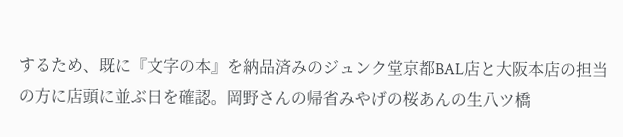するため、既に『文字の本』を納品済みのジュンク堂京都BAL店と大阪本店の担当の方に店頭に並ぶ日を確認。岡野さんの帰省みやげの桜あんの生八ツ橋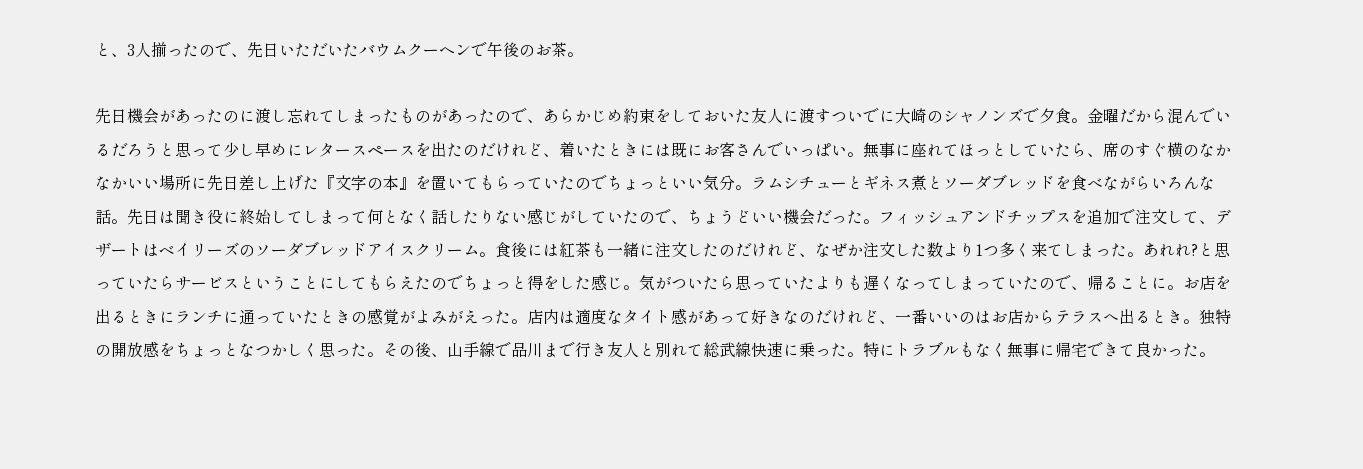と、3人揃ったので、先日いただいたバウムクーヘンで午後のお茶。

先日機会があったのに渡し忘れてしまったものがあったので、あらかじめ約束をしておいた友人に渡すついでに大崎のシャノンズで夕食。金曜だから混んでいるだろうと思って少し早めにレタースペースを出たのだけれど、着いたときには既にお客さんでいっぱい。無事に座れてほっとしていたら、席のすぐ横のなかなかいい場所に先日差し上げた『文字の本』を置いてもらっていたのでちょっといい気分。ラムシチューとギネス煮とソーダブレッドを食べながらいろんな話。先日は聞き役に終始してしまって何となく話したりない感じがしていたので、ちょうどいい機会だった。フィッシュアンドチップスを追加で注文して、デザートはベイリーズのソーダブレッドアイスクリーム。食後には紅茶も一緒に注文したのだけれど、なぜか注文した数より1つ多く来てしまった。あれれ?と思っていたらサービスということにしてもらえたのでちょっと得をした感じ。気がついたら思っていたよりも遅くなってしまっていたので、帰ることに。お店を出るときにランチに通っていたときの感覚がよみがえった。店内は適度なタイト感があって好きなのだけれど、一番いいのはお店からテラスへ出るとき。独特の開放感をちょっとなつかしく思った。その後、山手線で品川まで行き友人と別れて総武線快速に乗った。特にトラブルもなく無事に帰宅できて良かった。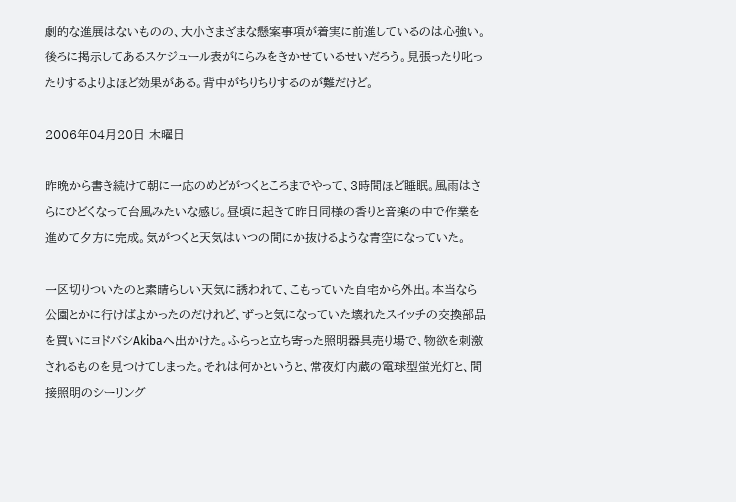劇的な進展はないものの、大小さまざまな懸案事項が着実に前進しているのは心強い。後ろに掲示してあるスケジュール表がにらみをきかせているせいだろう。見張ったり叱ったりするよりよほど効果がある。背中がちりちりするのが難だけど。

2006年04月20日 木曜日

昨晩から書き続けて朝に一応のめどがつくところまでやって、3時間ほど睡眠。風雨はさらにひどくなって台風みたいな感じ。昼頃に起きて昨日同様の香りと音楽の中で作業を進めて夕方に完成。気がつくと天気はいつの間にか抜けるような青空になっていた。

一区切りついたのと素晴らしい天気に誘われて、こもっていた自宅から外出。本当なら公園とかに行けばよかったのだけれど、ずっと気になっていた壊れたスイッチの交換部品を買いにヨドバシAkibaへ出かけた。ふらっと立ち寄った照明器具売り場で、物欲を刺激されるものを見つけてしまった。それは何かというと、常夜灯内蔵の電球型蛍光灯と、間接照明のシーリング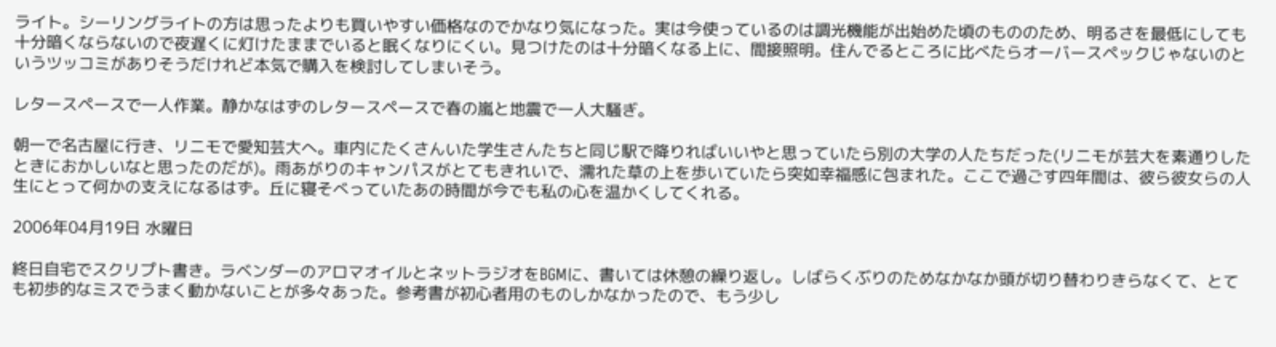ライト。シーリングライトの方は思ったよりも買いやすい価格なのでかなり気になった。実は今使っているのは調光機能が出始めた頃のもののため、明るさを最低にしても十分暗くならないので夜遅くに灯けたままでいると眠くなりにくい。見つけたのは十分暗くなる上に、間接照明。住んでるところに比べたらオーバースペックじゃないのというツッコミがありそうだけれど本気で購入を検討してしまいそう。

レタースペースで一人作業。静かなはずのレタースペースで春の嵐と地震で一人大騒ぎ。

朝一で名古屋に行き、リニモで愛知芸大へ。車内にたくさんいた学生さんたちと同じ駅で降りればいいやと思っていたら別の大学の人たちだった(リニモが芸大を素通りしたときにおかしいなと思ったのだが)。雨あがりのキャンパスがとてもきれいで、濡れた草の上を歩いていたら突如幸福感に包まれた。ここで過ごす四年間は、彼ら彼女らの人生にとって何かの支えになるはず。丘に寝そべっていたあの時間が今でも私の心を温かくしてくれる。

2006年04月19日 水曜日

終日自宅でスクリプト書き。ラベンダーのアロマオイルとネットラジオをBGMに、書いては休憩の繰り返し。しばらくぶりのためなかなか頭が切り替わりきらなくて、とても初歩的なミスでうまく動かないことが多々あった。参考書が初心者用のものしかなかったので、もう少し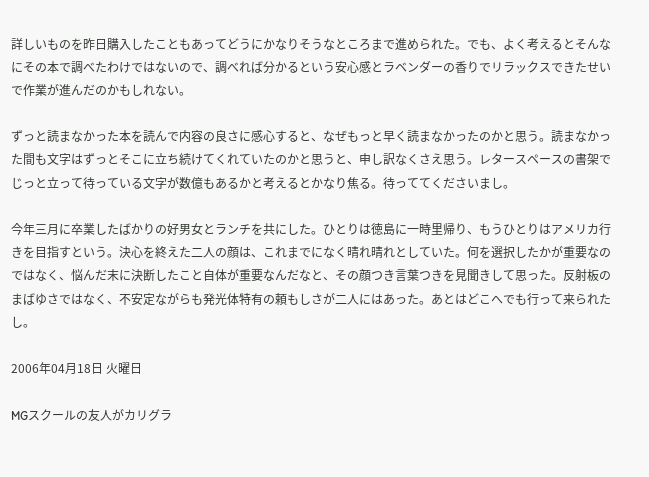詳しいものを昨日購入したこともあってどうにかなりそうなところまで進められた。でも、よく考えるとそんなにその本で調べたわけではないので、調べれば分かるという安心感とラベンダーの香りでリラックスできたせいで作業が進んだのかもしれない。

ずっと読まなかった本を読んで内容の良さに感心すると、なぜもっと早く読まなかったのかと思う。読まなかった間も文字はずっとそこに立ち続けてくれていたのかと思うと、申し訳なくさえ思う。レタースペースの書架でじっと立って待っている文字が数億もあるかと考えるとかなり焦る。待っててくださいまし。

今年三月に卒業したばかりの好男女とランチを共にした。ひとりは徳島に一時里帰り、もうひとりはアメリカ行きを目指すという。決心を終えた二人の顔は、これまでになく晴れ晴れとしていた。何を選択したかが重要なのではなく、悩んだ末に決断したこと自体が重要なんだなと、その顔つき言葉つきを見聞きして思った。反射板のまばゆさではなく、不安定ながらも発光体特有の頼もしさが二人にはあった。あとはどこへでも行って来られたし。

2006年04月18日 火曜日

MGスクールの友人がカリグラ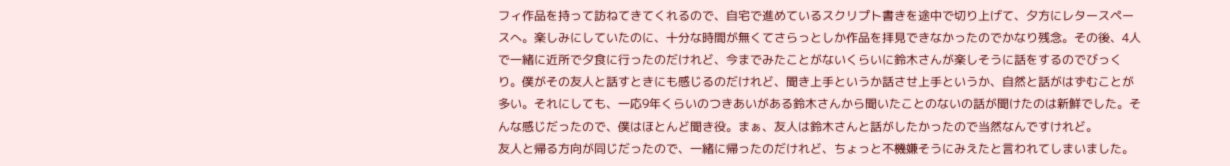フィ作品を持って訪ねてきてくれるので、自宅で進めているスクリプト書きを途中で切り上げて、夕方にレタースペースへ。楽しみにしていたのに、十分な時間が無くてさらっとしか作品を拝見できなかったのでかなり残念。その後、4人で一緒に近所で夕食に行ったのだけれど、今までみたことがないくらいに鈴木さんが楽しそうに話をするのでびっくり。僕がその友人と話すときにも感じるのだけれど、聞き上手というか話させ上手というか、自然と話がはずむことが多い。それにしても、一応9年くらいのつきあいがある鈴木さんから聞いたことのないの話が聞けたのは新鮮でした。そんな感じだったので、僕はほとんど聞き役。まぁ、友人は鈴木さんと話がしたかったので当然なんですけれど。
友人と帰る方向が同じだったので、一緒に帰ったのだけれど、ちょっと不機嫌そうにみえたと言われてしまいました。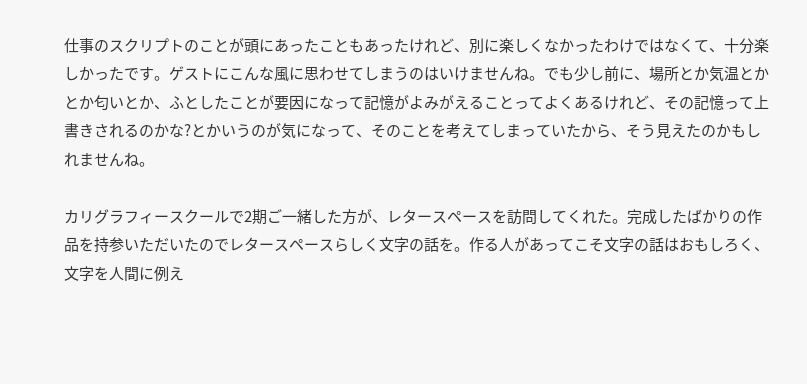仕事のスクリプトのことが頭にあったこともあったけれど、別に楽しくなかったわけではなくて、十分楽しかったです。ゲストにこんな風に思わせてしまうのはいけませんね。でも少し前に、場所とか気温とかとか匂いとか、ふとしたことが要因になって記憶がよみがえることってよくあるけれど、その記憶って上書きされるのかな?とかいうのが気になって、そのことを考えてしまっていたから、そう見えたのかもしれませんね。

カリグラフィースクールで2期ご一緒した方が、レタースペースを訪問してくれた。完成したばかりの作品を持参いただいたのでレタースペースらしく文字の話を。作る人があってこそ文字の話はおもしろく、文字を人間に例え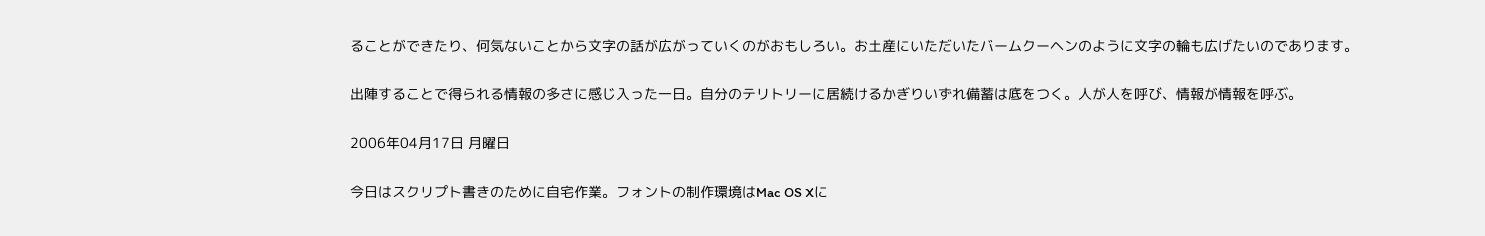ることができたり、何気ないことから文字の話が広がっていくのがおもしろい。お土産にいただいたバームクーヘンのように文字の輪も広げたいのであります。

出陣することで得られる情報の多さに感じ入った一日。自分のテリトリーに居続けるかぎりいずれ備蓄は底をつく。人が人を呼び、情報が情報を呼ぶ。

2006年04月17日 月曜日

今日はスクリプト書きのために自宅作業。フォントの制作環境はMac OS Xに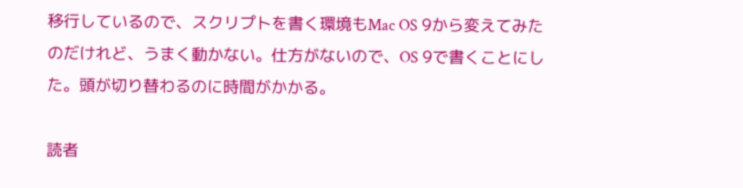移行しているので、スクリプトを書く環境もMac OS 9から変えてみたのだけれど、うまく動かない。仕方がないので、OS 9で書くことにした。頭が切り替わるのに時間がかかる。

読者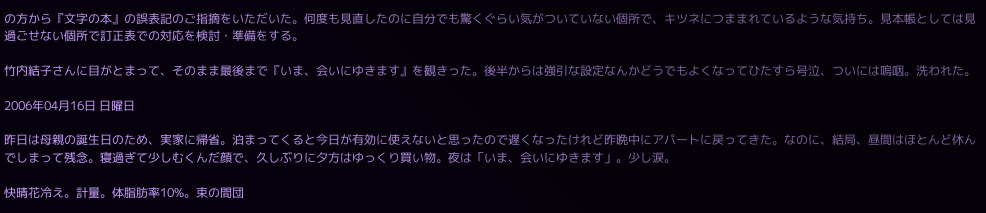の方から『文字の本』の誤表記のご指摘をいただいた。何度も見直したのに自分でも驚くぐらい気がついていない個所で、キツネにつままれているような気持ち。見本帳としては見過ごせない個所で訂正表での対応を検討・準備をする。

竹内結子さんに目がとまって、そのまま最後まで『いま、会いにゆきます』を観きった。後半からは強引な設定なんかどうでもよくなってひたすら号泣、ついには嗚咽。洗われた。

2006年04月16日 日曜日

昨日は母親の誕生日のため、実家に帰省。泊まってくると今日が有効に使えないと思ったので遅くなったけれど昨晩中にアパートに戻ってきた。なのに、結局、昼間はほとんど休んでしまって残念。寝過ぎて少しむくんだ顔で、久しぶりに夕方はゆっくり買い物。夜は「いま、会いにゆきます」。少し涙。

快晴花冷え。計量。体脂肪率10%。束の間団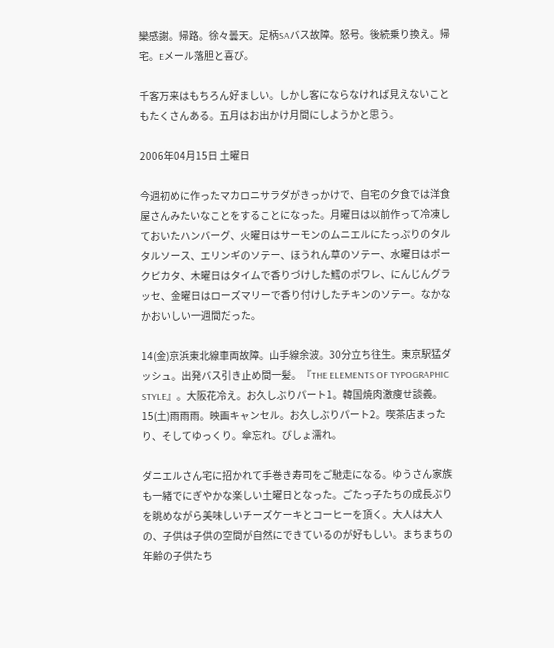欒感謝。帰路。徐々曇天。足柄SAバス故障。怒号。後続乗り換え。帰宅。Eメール落胆と喜び。

千客万来はもちろん好ましい。しかし客にならなければ見えないこともたくさんある。五月はお出かけ月間にしようかと思う。

2006年04月15日 土曜日

今週初めに作ったマカロニサラダがきっかけで、自宅の夕食では洋食屋さんみたいなことをすることになった。月曜日は以前作って冷凍しておいたハンバーグ、火曜日はサーモンのムニエルにたっぷりのタルタルソース、エリンギのソテー、ほうれん草のソテー、水曜日はポークピカタ、木曜日はタイムで香りづけした鱈のポワレ、にんじんグラッセ、金曜日はローズマリーで香り付けしたチキンのソテー。なかなかおいしい一週間だった。

14(金)京浜東北線車両故障。山手線余波。30分立ち往生。東京駅猛ダッシュ。出発バス引き止め間一髪。『THE ELEMENTS OF TYPOGRAPHIC STYLE』。大阪花冷え。お久しぶりパート1。韓国焼肉激痩せ談義。
15(土)雨雨雨。映画キャンセル。お久しぶりパート2。喫茶店まったり、そしてゆっくり。傘忘れ。びしょ濡れ。

ダニエルさん宅に招かれて手巻き寿司をご馳走になる。ゆうさん家族も一緒でにぎやかな楽しい土曜日となった。ごたっ子たちの成長ぶりを眺めながら美味しいチーズケーキとコーヒーを頂く。大人は大人の、子供は子供の空間が自然にできているのが好もしい。まちまちの年齢の子供たち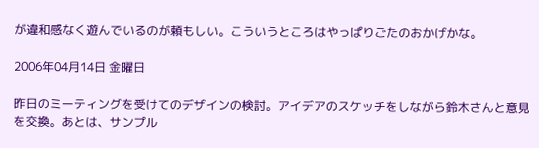が違和感なく遊んでいるのが頼もしい。こういうところはやっぱりごたのおかげかな。

2006年04月14日 金曜日

昨日のミーティングを受けてのデザインの検討。アイデアのスケッチをしながら鈴木さんと意見を交換。あとは、サンプル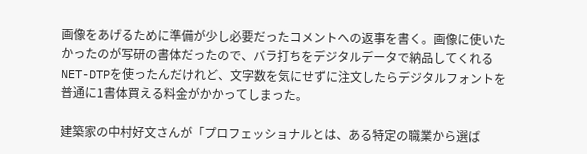画像をあげるために準備が少し必要だったコメントへの返事を書く。画像に使いたかったのが写研の書体だったので、バラ打ちをデジタルデータで納品してくれるNET-DTPを使ったんだけれど、文字数を気にせずに注文したらデジタルフォントを普通に1書体買える料金がかかってしまった。

建築家の中村好文さんが「プロフェッショナルとは、ある特定の職業から選ば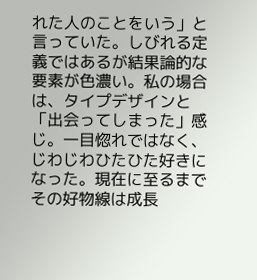れた人のことをいう」と言っていた。しびれる定義ではあるが結果論的な要素が色濃い。私の場合は、タイプデザインと「出会ってしまった」感じ。一目惚れではなく、じわじわひたひた好きになった。現在に至るまでその好物線は成長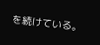を続けている。